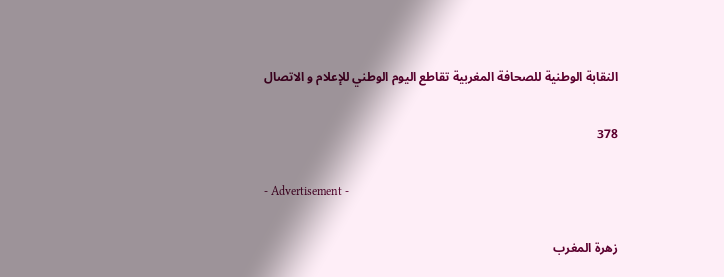النقابة الوطنية للصحافة المغربية تقاطع اليوم الوطني للإعلام و الاتصال

378

- Advertisement -

زهرة المغرب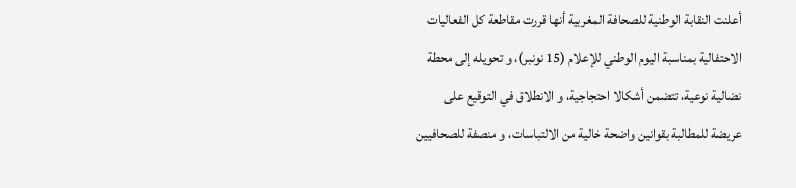أعلنت النقابة الوطنية للصحافة المغربية أنها قررت مقاطعة كل الفعاليات الاحتفالية بمناسبة اليوم الوطني للإعلام (15 نونبر)، و تحويله إلى محطة نضالية نوعية، تتضمن أشكالا احتجاجية، و الانطلاق في التوقيع على عريضة للمطالبة بقوانين واضحة خالية من الالتباسات، و منصفة للصحافيين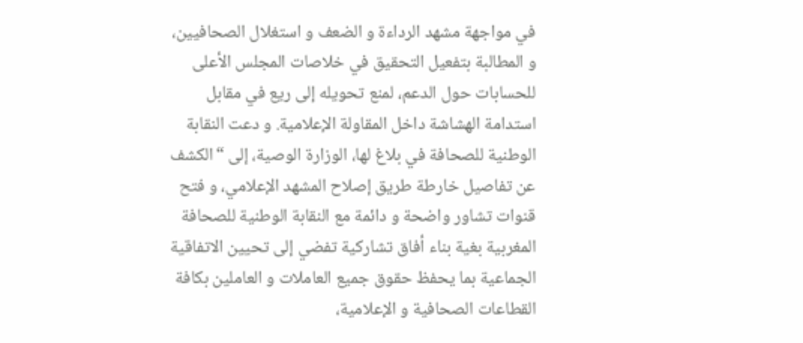في مواجهة مشهد الرداءة و الضعف و استغلال الصحافيين، و المطالبة بتفعيل التحقيق في خلاصات المجلس الأعلى للحسابات حول الدعم، لمنع تحويله إلى ريع في مقابل استدامة الهشاشة داخل المقاولة الإعلامية. و دعت النقابة الوطنية للصحافة في بلاغ لها، الوزارة الوصية، إلى “الكشف عن تفاصيل خارطة طريق إصلاح المشهد الإعلامي، و فتح قنوات تشاور واضحة و دائمة مع النقابة الوطنية للصحافة المغربية بغية بناء أفاق تشاركية تفضي إلى تحيين الاتفاقية الجماعية بما يحفظ حقوق جميع العاملات و العاملين بكافة القطاعات الصحافية و الإعلامية،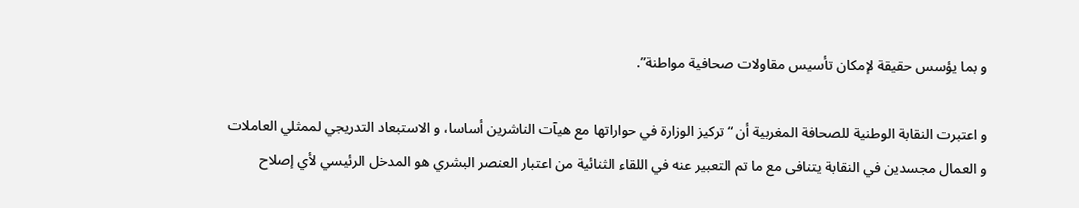و بما يؤسس حقيقة لإمكان تأسيس مقاولات صحافية مواطنة”.

و اعتبرت النقابة الوطنية للصحافة المغربية أن “تركيز الوزارة في حواراتها مع هيآت الناشرين أساسا، و الاستبعاد التدريجي لممثلي العاملات و العمال مجسدين في النقابة يتنافى مع ما تم التعبير عنه في اللقاء الثنائية من اعتبار العنصر البشري هو المدخل الرئيسي لأي إصلاح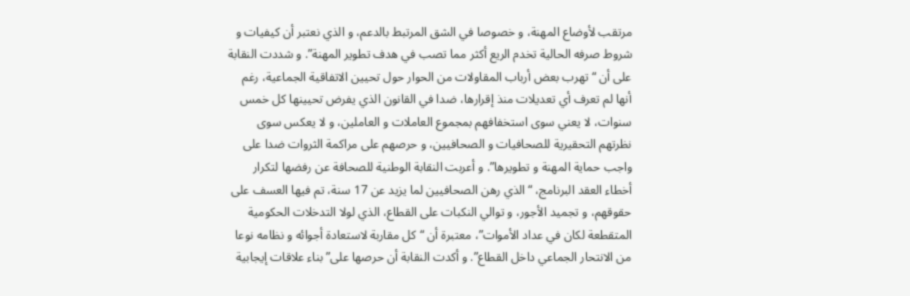مرتقب لأوضاع المهنة، و خصوصا في الشق المرتبط بالدعم، و الذي نعتبر أن كيفيات و شروط صرفه الحالية تخدم الريع أكثر مما تصب في هدف تطوير المهنة”. و شددت النقابة على أن “تهرب بعض أرباب المقاولات من الحوار حول تحيين الاتفاقية الجماعية، رغم أنها لم تعرف أي تعديلات منذ إقرارها، ضدا في القانون الذي يفرض تحيينها كل خمس سنوات، لا يعني سوى استخفافهم بمجموع العاملات و العاملين، و لا يعكس سوى نظرتهم التحقيرية للصحافيات و الصحافيين، و حرصهم على مراكمة الثروات ضدا على واجب حماية المهنة و تطويرها”. و أعربت النقابة الوطنية للصحافة عن رفضها لتكرار أخطاء العقد البرنامج، “الذي رهن الصحافيين لما يزيد عن 17 سنة، تم فيها العسف على حقوقهم، و تجميد الأجور، و توالي النكبات على القطاع، الذي لولا التدخلات الحكومية المتقطعة لكان في عداد الأموات”، معتبرة أن “كل مقاربة لاستعادة أجوائه و نظامه نوعا من الانتحار الجماعي داخل القطاع”. و أكدت النقابة أن حرصها على” بناء علاقات إيجابية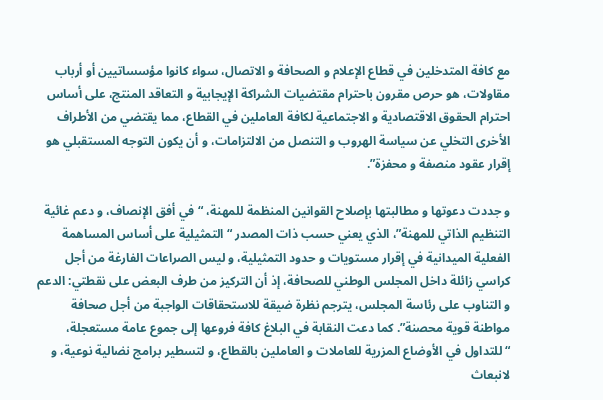مع كافة المتدخلين في قطاع الإعلام و الصحافة و الاتصال، سواء كانوا مؤسساتيين أو أرباب مقاولات، هو حرص مقرون باحترام مقتضيات الشراكة الإيجابية و التعاقد المنتج، على أساس احترام الحقوق الاقتصادية و الاجتماعية لكافة العاملين في القطاع، مما يقتضي من الأطراف الأخرى التخلي عن سياسة الهروب و التنصل من الالتزامات، و أن يكون التوجه المستقبلي هو إقرار عقود منصفة و محفزة”.

و جددت دعوتها و مطالبتها بإصلاح القوانين المنظمة للمهنة، “في أفق الإنصاف، و دعم غائية التنظيم الذاتي للمهنة”، الذي يعني حسب ذات المصدر “التمثيلية على أساس المساهمة الفعلية الميدانية في إقرار مستويات و حدود التمثيلية، و ليس الصراعات الفارغة من أجل كراسي زائلة داخل المجلس الوطني للصحافة، إذ أن التركيز من طرف البعض على نقطتي: الدعم و التناوب على رئاسة المجلس، يترجم نظرة ضيقة للاستحقاقات الواجبة من أجل صحافة مواطنة قوية محصنة”. كما دعت النقابة في البلاغ كافة فروعها إلى جموع عامة مستعجلة، “للتداول في الأوضاع المزرية للعاملات و العاملين بالقطاع، و لتسطير برامج نضالية نوعية، و لانبعاث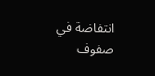انتفاضة في صفوف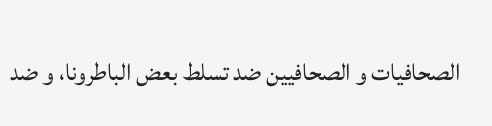الصحافيات و الصحافيين ضد تسلط بعض الباطرونا، و ضد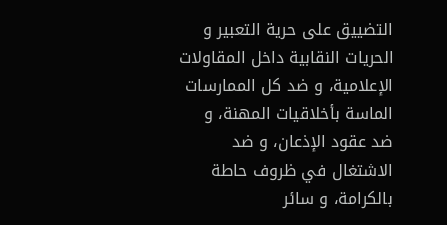التضييق على حرية التعبير و الحريات النقابية داخل المقاولات الإعلامية، و ضد كل الممارسات الماسة بأخلاقيات المهنة، و ضد عقود الإذعان، و ضد الاشتغال في ظروف حاطة بالكرامة، و سائر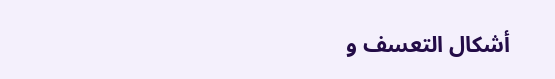أشكال التعسف و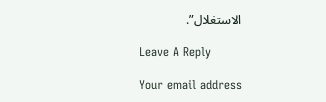الاستغلال”.

Leave A Reply

Your email address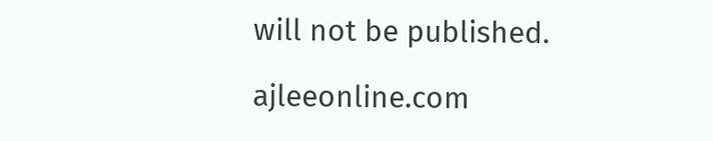will not be published.

ajleeonline.com